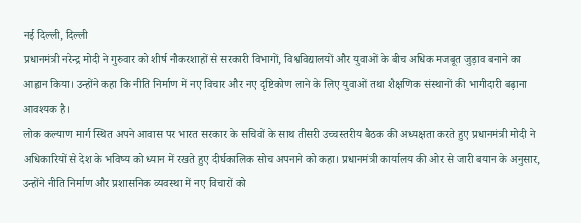नई दिल्ली, दिल्ली
प्रधानमंत्री नरेन्द्र मोदी ने गुरुवार को शीर्ष नौकरशाहों से सरकारी विभागों, विश्वविद्यालयों और युवाओं के बीच अधिक मजबूत जुड़ाव बनाने का आह्वान किया। उन्होंने कहा कि नीति निर्माण में नए विचार और नए दृष्टिकोण लाने के लिए युवाओं तथा शैक्षणिक संस्थानों की भागीदारी बढ़ाना आवश्यक है।
लोक कल्याण मार्ग स्थित अपने आवास पर भारत सरकार के सचिवों के साथ तीसरी उच्चस्तरीय बैठक की अध्यक्षता करते हुए प्रधानमंत्री मोदी ने अधिकारियों से देश के भविष्य को ध्यान में रखते हुए दीर्घकालिक सोच अपनाने को कहा। प्रधानमंत्री कार्यालय की ओर से जारी बयान के अनुसार, उन्होंने नीति निर्माण और प्रशासनिक व्यवस्था में नए विचारों को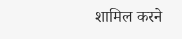शामिल करने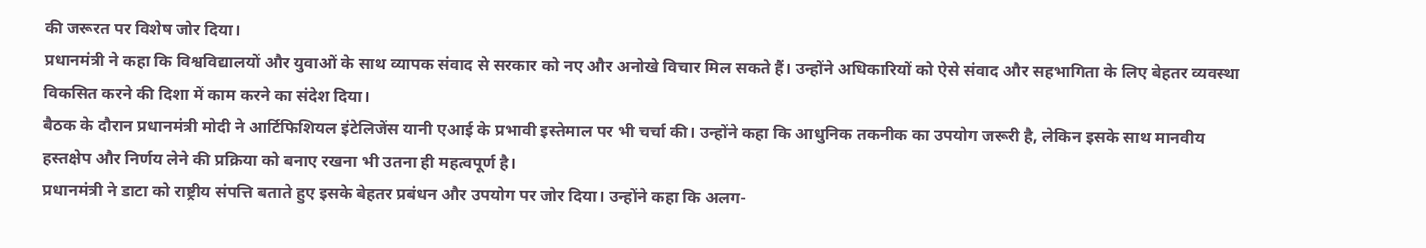की जरूरत पर विशेष जोर दिया।
प्रधानमंत्री ने कहा कि विश्वविद्यालयों और युवाओं के साथ व्यापक संवाद से सरकार को नए और अनोखे विचार मिल सकते हैं। उन्होंने अधिकारियों को ऐसे संवाद और सहभागिता के लिए बेहतर व्यवस्था विकसित करने की दिशा में काम करने का संदेश दिया।
बैठक के दौरान प्रधानमंत्री मोदी ने आर्टिफिशियल इंटेलिजेंस यानी एआई के प्रभावी इस्तेमाल पर भी चर्चा की। उन्होंने कहा कि आधुनिक तकनीक का उपयोग जरूरी है, लेकिन इसके साथ मानवीय हस्तक्षेप और निर्णय लेने की प्रक्रिया को बनाए रखना भी उतना ही महत्वपूर्ण है।
प्रधानमंत्री ने डाटा को राष्ट्रीय संपत्ति बताते हुए इसके बेहतर प्रबंधन और उपयोग पर जोर दिया। उन्होंने कहा कि अलग-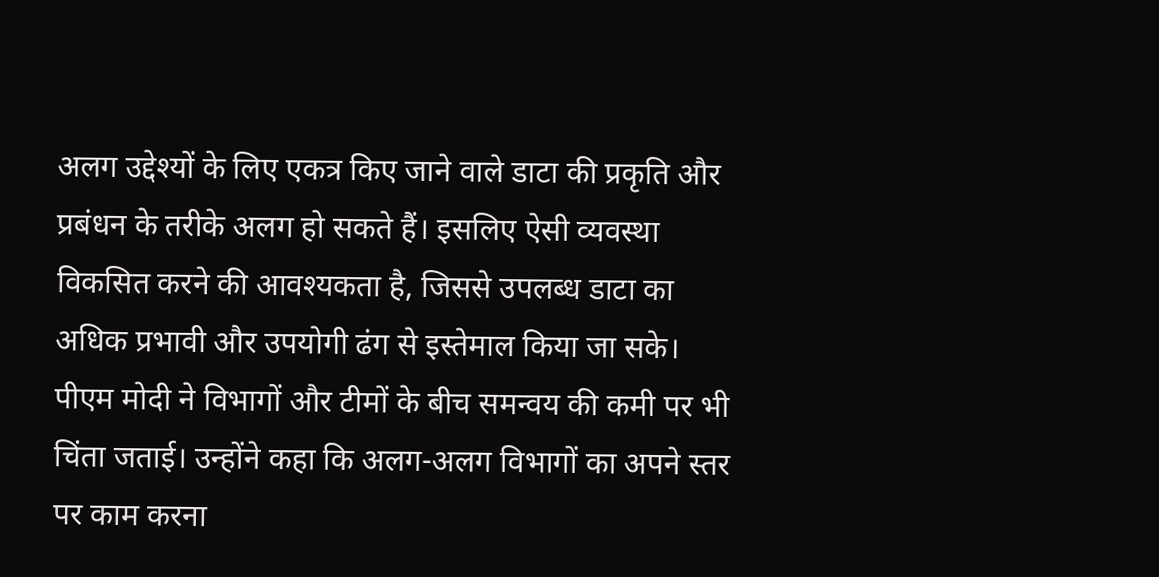अलग उद्देश्यों के लिए एकत्र किए जाने वाले डाटा की प्रकृति और प्रबंधन के तरीके अलग हो सकते हैं। इसलिए ऐसी व्यवस्था विकसित करने की आवश्यकता है, जिससे उपलब्ध डाटा का अधिक प्रभावी और उपयोगी ढंग से इस्तेमाल किया जा सके।
पीएम मोदी ने विभागों और टीमों के बीच समन्वय की कमी पर भी चिंता जताई। उन्होंने कहा कि अलग-अलग विभागों का अपने स्तर पर काम करना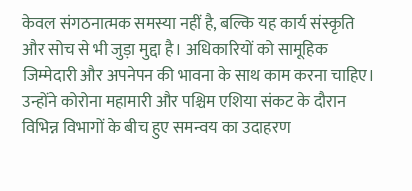केवल संगठनात्मक समस्या नहीं है, बल्कि यह कार्य संस्कृति और सोच से भी जुड़ा मुद्दा है। अधिकारियों को सामूहिक जिम्मेदारी और अपनेपन की भावना के साथ काम करना चाहिए।
उन्होंने कोरोना महामारी और पश्चिम एशिया संकट के दौरान विभिन्न विभागों के बीच हुए समन्वय का उदाहरण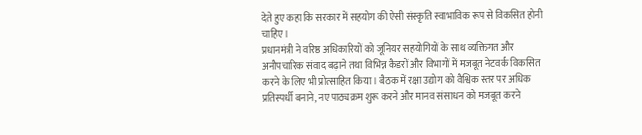देते हुए कहा कि सरकार में सहयोग की ऐसी संस्कृति स्वाभाविक रूप से विकसित होनी चाहिए।
प्रधानमंत्री ने वरिष्ठ अधिकारियों को जूनियर सहयोगियों के साथ व्यक्तिगत और अनौपचारिक संवाद बढ़ाने तथा विभिन्न कैडरों और विभागों में मजबूत नेटवर्क विकसित करने के लिए भी प्रोत्साहित किया। बैठक में रक्षा उद्योग को वैश्विक स्तर पर अधिक प्रतिस्पर्धी बनाने, नए पाठ्यक्रम शुरू करने और मानव संसाधन को मजबूत करने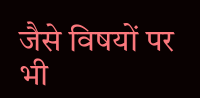जैसे विषयों पर भी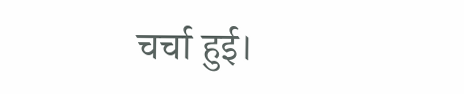चर्चा हुई।